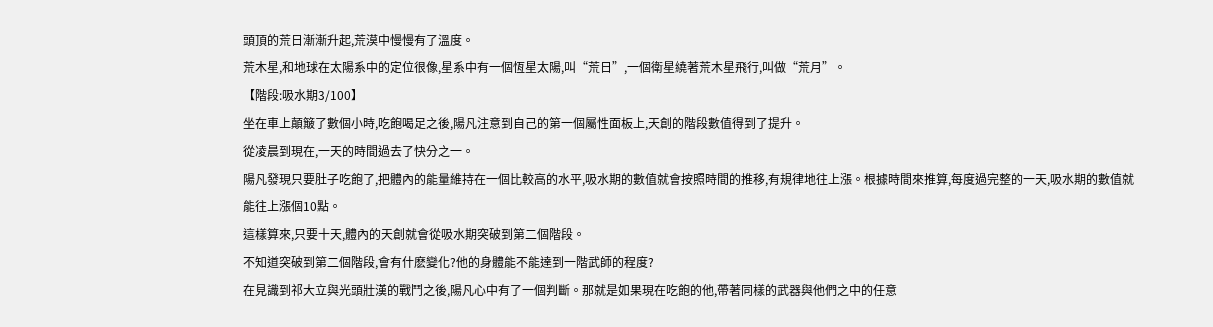頭頂的荒日漸漸升起,荒漠中慢慢有了溫度。
荒木星,和地球在太陽系中的定位很像,星系中有一個恆星太陽,叫“荒日”,一個衛星繞著荒木星飛行,叫做“荒月”。
【階段:吸水期3/100】
坐在車上顛簸了數個小時,吃飽喝足之後,陽凡注意到自己的第一個屬性面板上,天創的階段數值得到了提升。
從凌晨到現在,一天的時間過去了快分之一。
陽凡發現只要肚子吃飽了,把體內的能量維持在一個比較高的水平,吸水期的數值就會按照時間的推移,有規律地往上漲。根據時間來推算,每度過完整的一天,吸水期的數值就能往上漲個10點。
這樣算來,只要十天,體內的天創就會從吸水期突破到第二個階段。
不知道突破到第二個階段,會有什麽變化?他的身體能不能達到一階武師的程度?
在見識到祁大立與光頭壯漢的戰鬥之後,陽凡心中有了一個判斷。那就是如果現在吃飽的他,帶著同樣的武器與他們之中的任意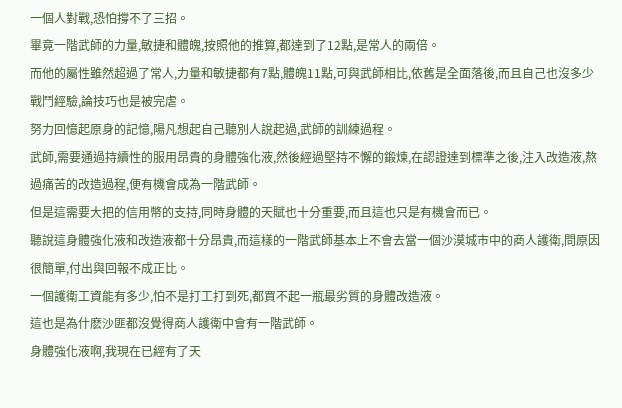一個人對戰,恐怕撐不了三招。
畢竟一階武師的力量,敏捷和體魄,按照他的推算,都達到了12點,是常人的兩倍。
而他的屬性雖然超過了常人,力量和敏捷都有7點,體魄11點,可與武師相比,依舊是全面落後,而且自己也沒多少戰鬥經驗,論技巧也是被完虐。
努力回憶起原身的記憶,陽凡想起自己聽別人說起過,武師的訓練過程。
武師,需要通過持續性的服用昂貴的身體強化液,然後經過堅持不懈的鍛煉,在認證達到標準之後,注入改造液,熬過痛苦的改造過程,便有機會成為一階武師。
但是這需要大把的信用幣的支持,同時身體的天賦也十分重要,而且這也只是有機會而已。
聽說這身體強化液和改造液都十分昂貴,而這樣的一階武師基本上不會去當一個沙漠城市中的商人護衛,問原因很簡單,付出與回報不成正比。
一個護衛工資能有多少,怕不是打工打到死,都買不起一瓶最劣質的身體改造液。
這也是為什麽沙匪都沒覺得商人護衛中會有一階武師。
身體強化液啊,我現在已經有了天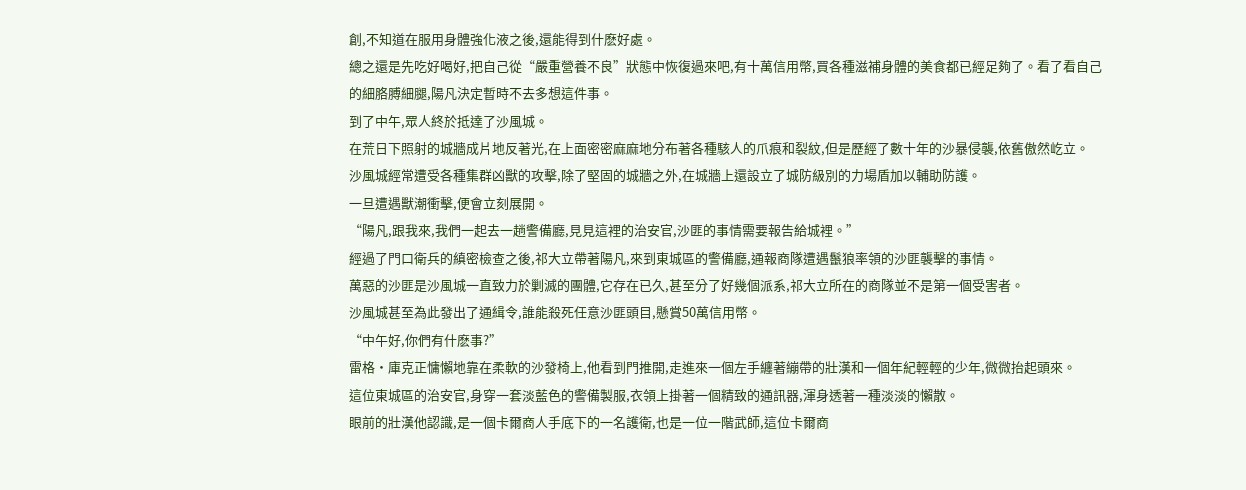創,不知道在服用身體強化液之後,還能得到什麽好處。
總之還是先吃好喝好,把自己從“嚴重營養不良”狀態中恢復過來吧,有十萬信用幣,買各種滋補身體的美食都已經足夠了。看了看自己的細胳膊細腿,陽凡決定暫時不去多想這件事。
到了中午,眾人終於抵達了沙風城。
在荒日下照射的城牆成片地反著光,在上面密密麻麻地分布著各種駭人的爪痕和裂紋,但是歷經了數十年的沙暴侵襲,依舊傲然屹立。
沙風城經常遭受各種集群凶獸的攻擊,除了堅固的城牆之外,在城牆上還設立了城防級別的力場盾加以輔助防護。
一旦遭遇獸潮衝擊,便會立刻展開。
“陽凡,跟我來,我們一起去一趟警備廳,見見這裡的治安官,沙匪的事情需要報告給城裡。”
經過了門口衛兵的縝密檢查之後,祁大立帶著陽凡,來到東城區的警備廳,通報商隊遭遇鬣狼率領的沙匪襲擊的事情。
萬惡的沙匪是沙風城一直致力於剿滅的團體,它存在已久,甚至分了好幾個派系,祁大立所在的商隊並不是第一個受害者。
沙風城甚至為此發出了通緝令,誰能殺死任意沙匪頭目,懸賞50萬信用幣。
“中午好,你們有什麽事?”
雷格·庫克正慵懶地靠在柔軟的沙發椅上,他看到門推開,走進來一個左手纏著繃帶的壯漢和一個年紀輕輕的少年,微微抬起頭來。
這位東城區的治安官,身穿一套淡藍色的警備製服,衣領上掛著一個精致的通訊器,渾身透著一種淡淡的懶散。
眼前的壯漢他認識,是一個卡爾商人手底下的一名護衛,也是一位一階武師,這位卡爾商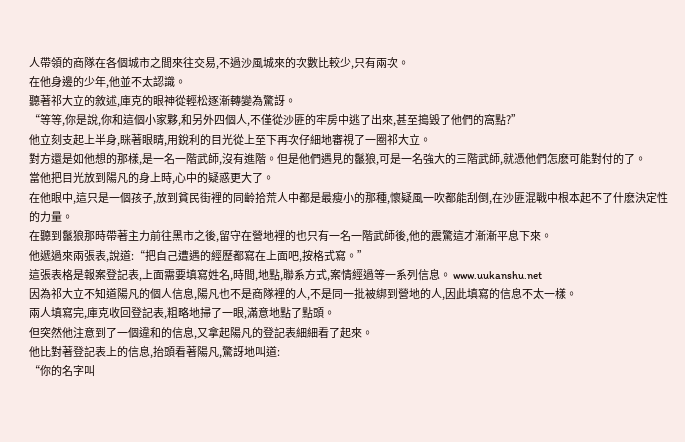人帶領的商隊在各個城市之間來往交易,不過沙風城來的次數比較少,只有兩次。
在他身邊的少年,他並不太認識。
聽著祁大立的敘述,庫克的眼神從輕松逐漸轉變為驚訝。
“等等,你是說,你和這個小家夥,和另外四個人,不僅從沙匪的牢房中逃了出來,甚至搗毀了他們的窩點?”
他立刻支起上半身,眯著眼睛,用銳利的目光從上至下再次仔細地審視了一圈祁大立。
對方還是如他想的那樣,是一名一階武師,沒有進階。但是他們遇見的鬣狼,可是一名強大的三階武師,就憑他們怎麽可能對付的了。
當他把目光放到陽凡的身上時,心中的疑惑更大了。
在他眼中,這只是一個孩子,放到貧民街裡的同齡拾荒人中都是最瘦小的那種,懷疑風一吹都能刮倒,在沙匪混戰中根本起不了什麽決定性的力量。
在聽到鬣狼那時帶著主力前往黑市之後,留守在營地裡的也只有一名一階武師後,他的震驚這才漸漸平息下來。
他遞過來兩張表,說道:“把自己遭遇的經歷都寫在上面吧,按格式寫。”
這張表格是報案登記表,上面需要填寫姓名,時間,地點,聯系方式,案情經過等一系列信息。 www.uukanshu.net
因為祁大立不知道陽凡的個人信息,陽凡也不是商隊裡的人,不是同一批被綁到營地的人,因此填寫的信息不太一樣。
兩人填寫完,庫克收回登記表,粗略地掃了一眼,滿意地點了點頭。
但突然他注意到了一個違和的信息,又拿起陽凡的登記表細細看了起來。
他比對著登記表上的信息,抬頭看著陽凡,驚訝地叫道:
“你的名字叫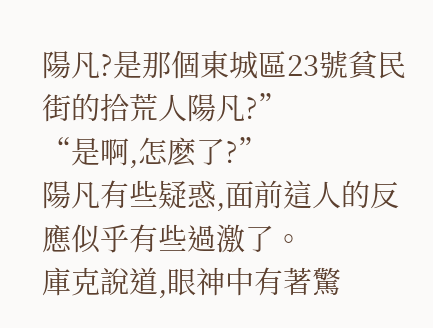陽凡?是那個東城區23號貧民街的拾荒人陽凡?”
“是啊,怎麽了?”
陽凡有些疑惑,面前這人的反應似乎有些過激了。
庫克說道,眼神中有著驚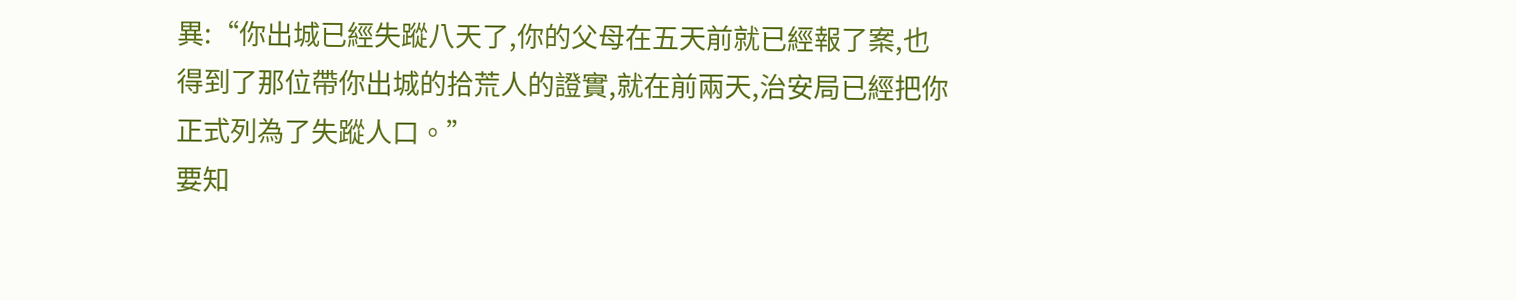異:“你出城已經失蹤八天了,你的父母在五天前就已經報了案,也得到了那位帶你出城的拾荒人的證實,就在前兩天,治安局已經把你正式列為了失蹤人口。”
要知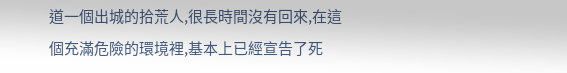道一個出城的拾荒人,很長時間沒有回來,在這個充滿危險的環境裡,基本上已經宣告了死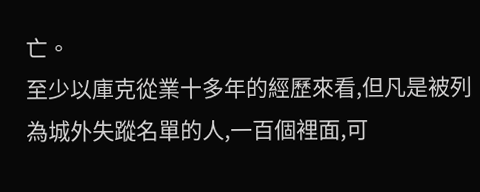亡。
至少以庫克從業十多年的經歷來看,但凡是被列為城外失蹤名單的人,一百個裡面,可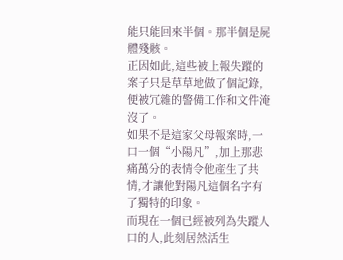能只能回來半個。那半個是屍體殘骸。
正因如此,這些被上報失蹤的案子只是草草地做了個記錄,便被冗雜的警備工作和文件淹沒了。
如果不是這家父母報案時,一口一個“小陽凡”,加上那悲痛萬分的表情令他產生了共情,才讓他對陽凡這個名字有了獨特的印象。
而現在一個已經被列為失蹤人口的人,此刻居然活生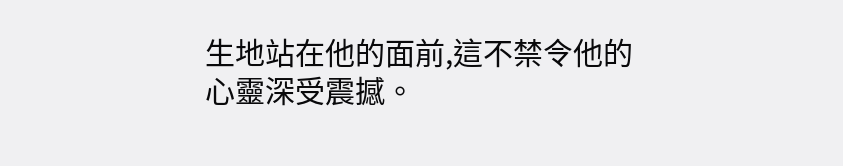生地站在他的面前,這不禁令他的心靈深受震撼。